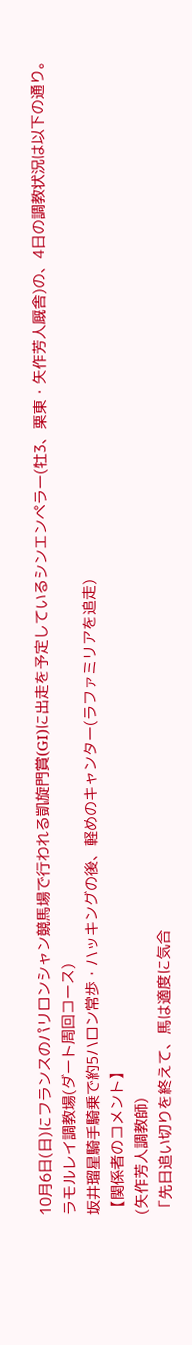10月6日(日)にフランスのパリロンシャン競馬場で行われる凱旋門賞(GI)に出走を予定しているシンエンペラー(牡3、栗東・矢作芳人厩舎)の、4日の調教状況は以下の通り。
ラモルレイ調教場(ダート周回コース)
坂井瑠星騎手騎乗で約5ハロン常歩・ハッキングの後、軽めのキャンター(ラファミリアを追走)
【関係者のコメント】
(矢作芳人調教師)
「先日追い切りを終えて、馬は適度に気合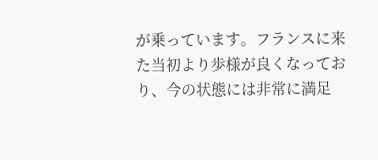が乗っています。フランスに来た当初より歩様が良くなっており、今の状態には非常に満足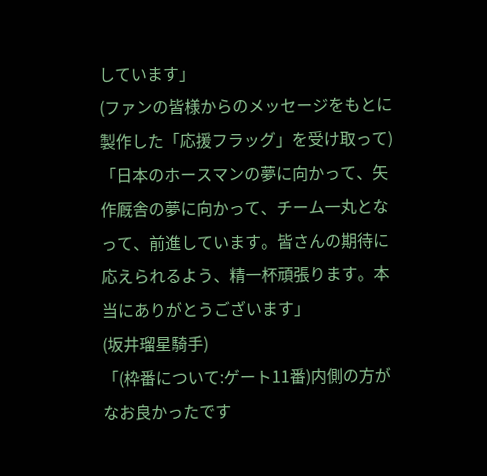しています」
(ファンの皆様からのメッセージをもとに製作した「応援フラッグ」を受け取って)
「日本のホースマンの夢に向かって、矢作厩舎の夢に向かって、チーム一丸となって、前進しています。皆さんの期待に応えられるよう、精一杯頑張ります。本当にありがとうございます」
(坂井瑠星騎手)
「(枠番について:ゲート11番)内側の方がなお良かったです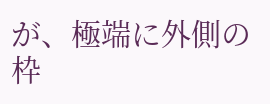が、極端に外側の枠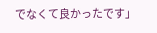でなくて良かったです」